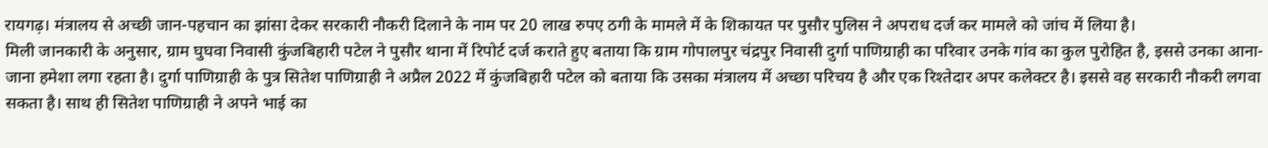रायगढ़। मंत्रालय से अच्छी जान-पहचान का झांसा देकर सरकारी नौकरी दिलाने के नाम पर 20 लाख रुपए ठगी के मामले में के शिकायत पर पुसौर पुलिस ने अपराध दर्ज कर मामले को जांच में लिया है।
मिली जानकारी के अनुसार, ग्राम घुघवा निवासी कुंजबिहारी पटेल ने पुसौर थाना में रिपोर्ट दर्ज कराते हुए बताया कि ग्राम गोपालपुर चंद्रपुर निवासी दुर्गा पाणिग्राही का परिवार उनके गांव का कुल पुरोहित है, इससे उनका आना-जाना हमेशा लगा रहता है। दुर्गा पाणिग्राही के पुत्र सितेश पाणिग्राही ने अप्रैल 2022 में कुंजबिहारी पटेल को बताया कि उसका मंत्रालय में अच्छा परिचय है और एक रिश्तेदार अपर कलेक्टर है। इससे वह सरकारी नौकरी लगवा सकता है। साथ ही सितेश पाणिग्राही ने अपने भाई का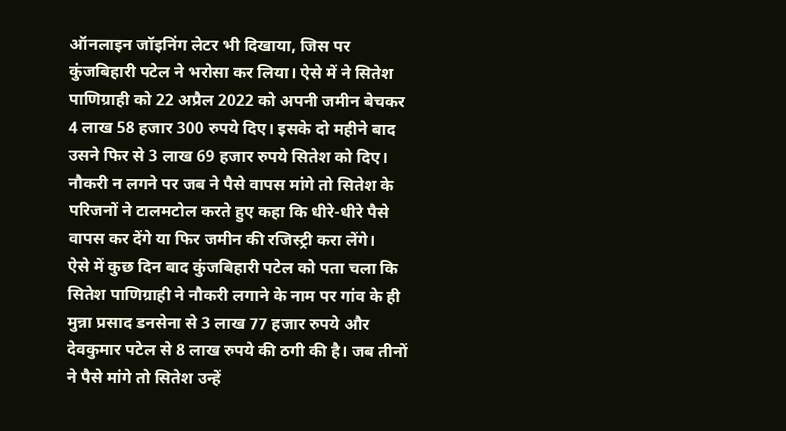ऑनलाइन जॉइनिंग लेटर भी दिखाया, जिस पर कुंजबिहारी पटेल ने भरोसा कर लिया। ऐसे में ने सितेश पाणिग्राही को 22 अप्रैल 2022 को अपनी जमीन बेचकर 4 लाख 58 हजार 300 रुपये दिए। इसके दो महीने बाद उसने फिर से 3 लाख 69 हजार रुपये सितेश को दिए। नौकरी न लगने पर जब ने पैसे वापस मांगे तो सितेश के परिजनों ने टालमटोल करते हुए कहा कि धीरे-धीरे पैसे वापस कर देंगे या फिर जमीन की रजिस्ट्री करा लेंगे।
ऐसे में कुछ दिन बाद कुंजबिहारी पटेल को पता चला कि सितेश पाणिग्राही ने नौकरी लगाने के नाम पर गांव के ही मुन्ना प्रसाद डनसेना से 3 लाख 77 हजार रुपये और देवकुमार पटेल से 8 लाख रुपये की ठगी की है। जब तीनों ने पैसे मांगे तो सितेश उन्हें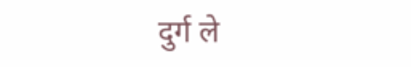दुर्ग ले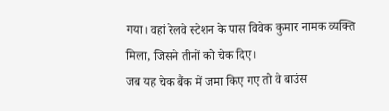गया। वहां रेलवे स्टेशन के पास विवेक कुमार नामक व्यक्ति मिला, जिसने तीनों को चेक दिए।
जब यह चेक बैंक में जमा किए गए तो वे बाउंस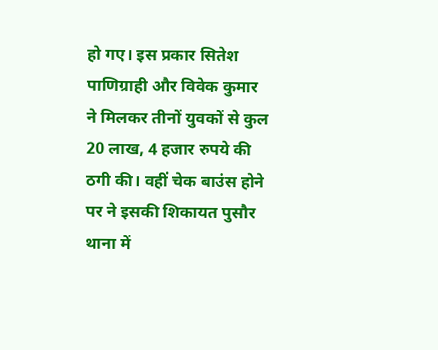हो गए। इस प्रकार सितेश पाणिग्राही और विवेक कुमार ने मिलकर तीनों युवकों से कुल 20 लाख, 4 हजार रुपये की ठगी की। वहीं चेक बाउंस होने पर ने इसकी शिकायत पुसौर थाना में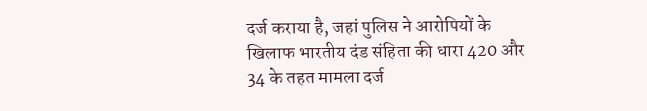दर्ज कराया है, जहां पुलिस ने आरोपियों के खिलाफ भारतीय दंड संहिता की धारा 420 और 34 के तहत मामला दर्ज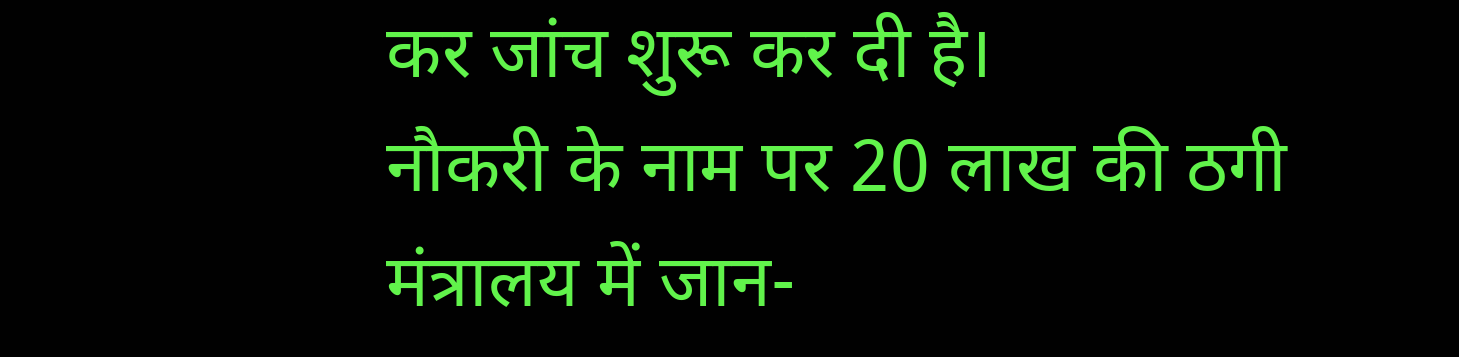कर जांच शुरू कर दी है।
नौकरी के नाम पर 20 लाख की ठगी
मंत्रालय में जान-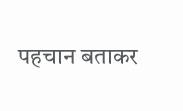पहचान बताकर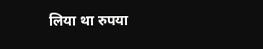लिया था रुपया